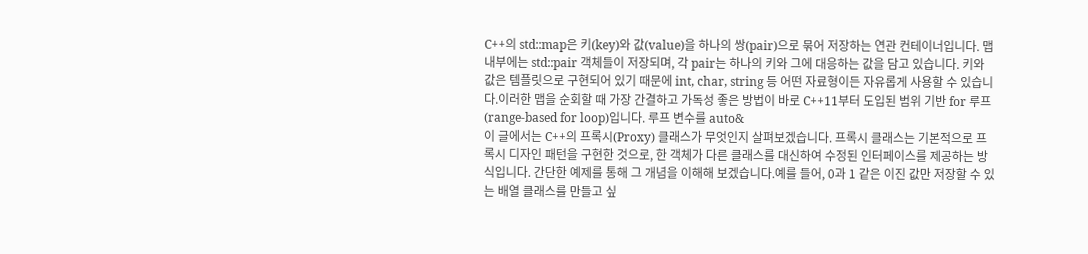C++의 std::map은 키(key)와 값(value)을 하나의 쌍(pair)으로 묶어 저장하는 연관 컨테이너입니다. 맵 내부에는 std::pair 객체들이 저장되며, 각 pair는 하나의 키와 그에 대응하는 값을 담고 있습니다. 키와 값은 템플릿으로 구현되어 있기 때문에 int, char, string 등 어떤 자료형이든 자유롭게 사용할 수 있습니다.이러한 맵을 순회할 때 가장 간결하고 가독성 좋은 방법이 바로 C++11부터 도입된 범위 기반 for 루프(range-based for loop)입니다. 루프 변수를 auto&
이 글에서는 C++의 프록시(Proxy) 클래스가 무엇인지 살펴보겠습니다. 프록시 클래스는 기본적으로 프록시 디자인 패턴을 구현한 것으로, 한 객체가 다른 클래스를 대신하여 수정된 인터페이스를 제공하는 방식입니다. 간단한 예제를 통해 그 개념을 이해해 보겠습니다.예를 들어, 0과 1 같은 이진 값만 저장할 수 있는 배열 클래스를 만들고 싶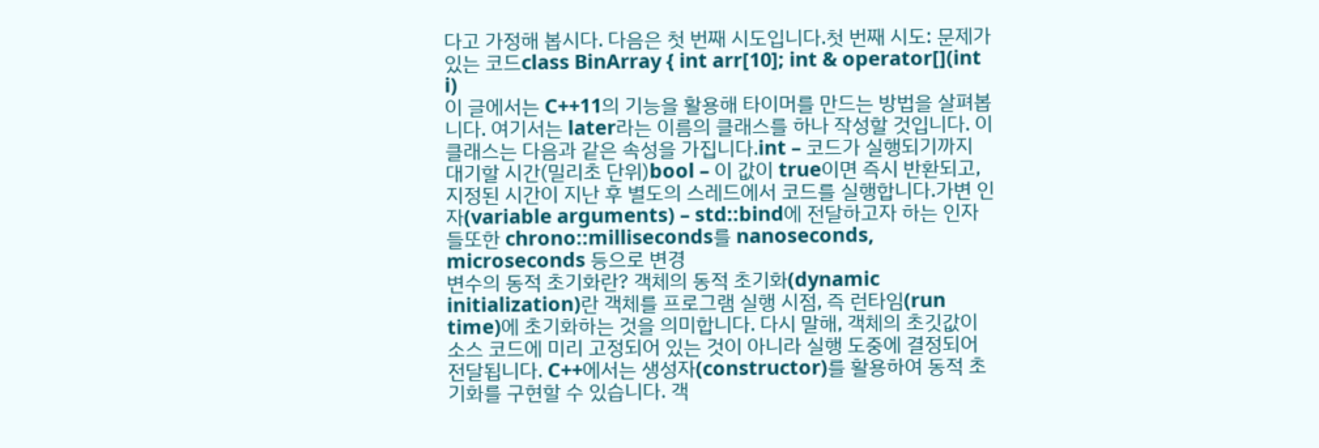다고 가정해 봅시다. 다음은 첫 번째 시도입니다.첫 번째 시도: 문제가 있는 코드class BinArray { int arr[10]; int & operator[](int i)
이 글에서는 C++11의 기능을 활용해 타이머를 만드는 방법을 살펴봅니다. 여기서는 later라는 이름의 클래스를 하나 작성할 것입니다. 이 클래스는 다음과 같은 속성을 가집니다.int – 코드가 실행되기까지 대기할 시간(밀리초 단위)bool – 이 값이 true이면 즉시 반환되고, 지정된 시간이 지난 후 별도의 스레드에서 코드를 실행합니다.가변 인자(variable arguments) – std::bind에 전달하고자 하는 인자들또한 chrono::milliseconds를 nanoseconds, microseconds 등으로 변경
변수의 동적 초기화란? 객체의 동적 초기화(dynamic initialization)란 객체를 프로그램 실행 시점, 즉 런타임(run time)에 초기화하는 것을 의미합니다. 다시 말해, 객체의 초깃값이 소스 코드에 미리 고정되어 있는 것이 아니라 실행 도중에 결정되어 전달됩니다. C++에서는 생성자(constructor)를 활용하여 동적 초기화를 구현할 수 있습니다. 객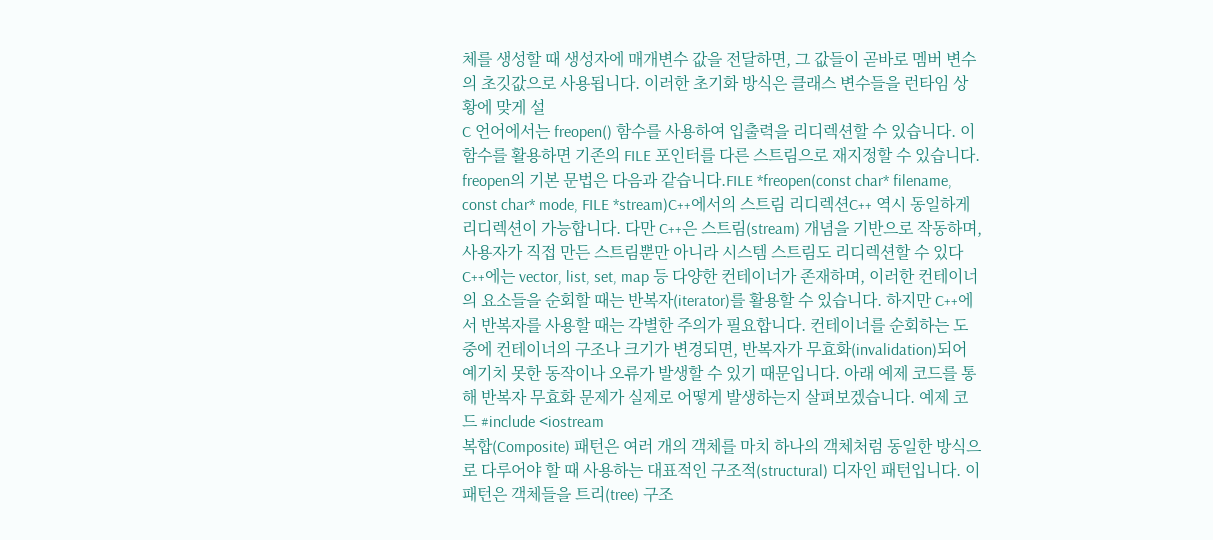체를 생성할 때 생성자에 매개변수 값을 전달하면, 그 값들이 곧바로 멤버 변수의 초깃값으로 사용됩니다. 이러한 초기화 방식은 클래스 변수들을 런타임 상황에 맞게 설
C 언어에서는 freopen() 함수를 사용하여 입출력을 리디렉션할 수 있습니다. 이 함수를 활용하면 기존의 FILE 포인터를 다른 스트림으로 재지정할 수 있습니다. freopen의 기본 문법은 다음과 같습니다.FILE *freopen(const char* filename, const char* mode, FILE *stream)C++에서의 스트림 리디렉션C++ 역시 동일하게 리디렉션이 가능합니다. 다만 C++은 스트림(stream) 개념을 기반으로 작동하며, 사용자가 직접 만든 스트림뿐만 아니라 시스템 스트림도 리디렉션할 수 있다
C++에는 vector, list, set, map 등 다양한 컨테이너가 존재하며, 이러한 컨테이너의 요소들을 순회할 때는 반복자(iterator)를 활용할 수 있습니다. 하지만 C++에서 반복자를 사용할 때는 각별한 주의가 필요합니다. 컨테이너를 순회하는 도중에 컨테이너의 구조나 크기가 변경되면, 반복자가 무효화(invalidation)되어 예기치 못한 동작이나 오류가 발생할 수 있기 때문입니다. 아래 예제 코드를 통해 반복자 무효화 문제가 실제로 어떻게 발생하는지 살펴보겠습니다. 예제 코드 #include <iostream
복합(Composite) 패턴은 여러 개의 객체를 마치 하나의 객체처럼 동일한 방식으로 다루어야 할 때 사용하는 대표적인 구조적(structural) 디자인 패턴입니다. 이 패턴은 객체들을 트리(tree) 구조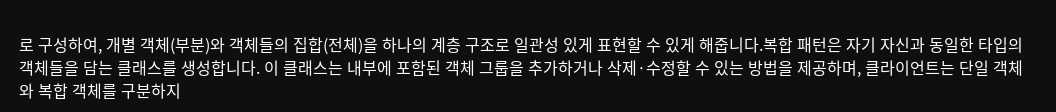로 구성하여, 개별 객체(부분)와 객체들의 집합(전체)을 하나의 계층 구조로 일관성 있게 표현할 수 있게 해줍니다.복합 패턴은 자기 자신과 동일한 타입의 객체들을 담는 클래스를 생성합니다. 이 클래스는 내부에 포함된 객체 그룹을 추가하거나 삭제·수정할 수 있는 방법을 제공하며, 클라이언트는 단일 객체와 복합 객체를 구분하지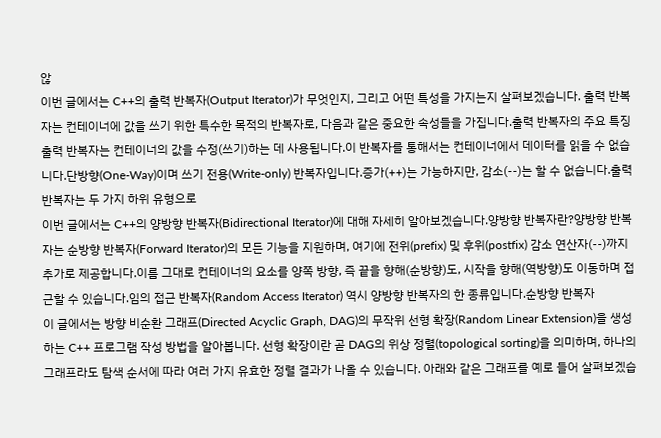않
이번 글에서는 C++의 출력 반복자(Output Iterator)가 무엇인지, 그리고 어떤 특성을 가지는지 살펴보겠습니다. 출력 반복자는 컨테이너에 값을 쓰기 위한 특수한 목적의 반복자로, 다음과 같은 중요한 속성들을 가집니다.출력 반복자의 주요 특징출력 반복자는 컨테이너의 값을 수정(쓰기)하는 데 사용됩니다.이 반복자를 통해서는 컨테이너에서 데이터를 읽을 수 없습니다.단방향(One-Way)이며 쓰기 전용(Write-only) 반복자입니다.증가(++)는 가능하지만, 감소(--)는 할 수 없습니다.출력 반복자는 두 가지 하위 유형으로
이번 글에서는 C++의 양방향 반복자(Bidirectional Iterator)에 대해 자세히 알아보겠습니다.양방향 반복자란?양방향 반복자는 순방향 반복자(Forward Iterator)의 모든 기능을 지원하며, 여기에 전위(prefix) 및 후위(postfix) 감소 연산자(--)까지 추가로 제공합니다.이름 그대로 컨테이너의 요소를 양쪽 방향, 즉 끝을 향해(순방향)도, 시작을 향해(역방향)도 이동하며 접근할 수 있습니다.임의 접근 반복자(Random Access Iterator) 역시 양방향 반복자의 한 종류입니다.순방향 반복자
이 글에서는 방향 비순환 그래프(Directed Acyclic Graph, DAG)의 무작위 선형 확장(Random Linear Extension)을 생성하는 C++ 프로그램 작성 방법을 알아봅니다. 선형 확장이란 곧 DAG의 위상 정렬(topological sorting)을 의미하며, 하나의 그래프라도 탐색 순서에 따라 여러 가지 유효한 정렬 결과가 나올 수 있습니다. 아래와 같은 그래프를 예로 들어 살펴보겠습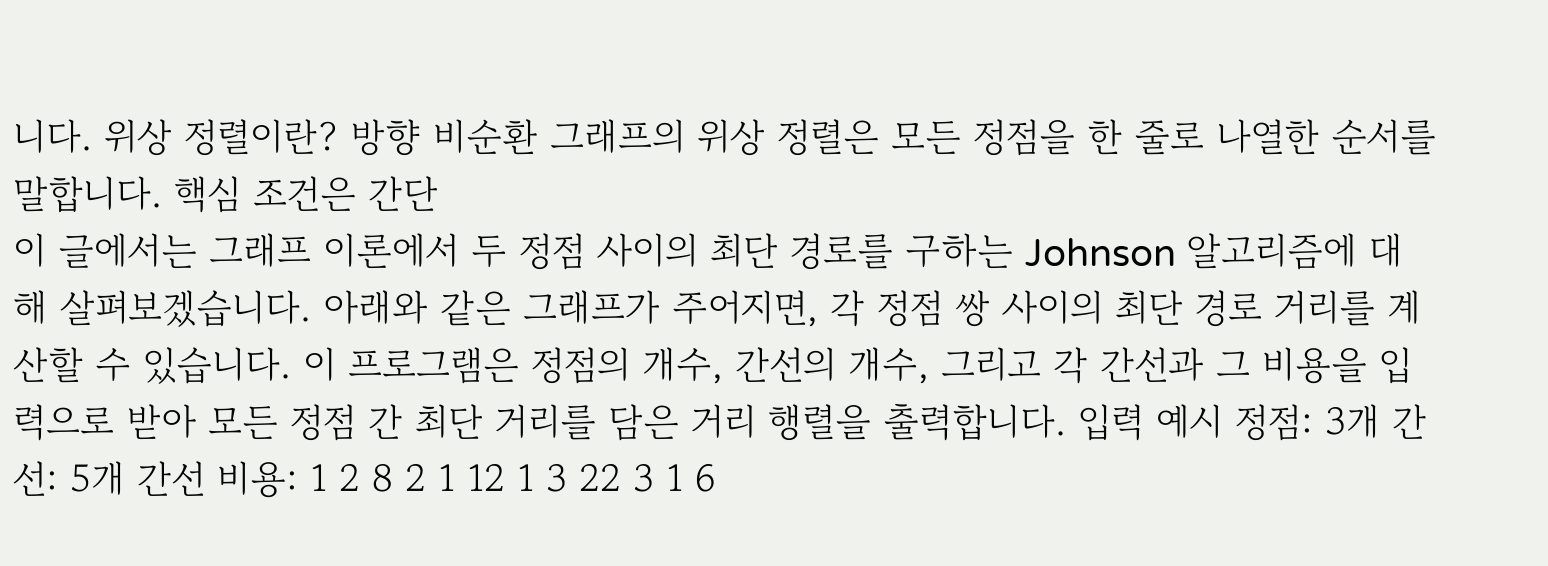니다. 위상 정렬이란? 방향 비순환 그래프의 위상 정렬은 모든 정점을 한 줄로 나열한 순서를 말합니다. 핵심 조건은 간단
이 글에서는 그래프 이론에서 두 정점 사이의 최단 경로를 구하는 Johnson 알고리즘에 대해 살펴보겠습니다. 아래와 같은 그래프가 주어지면, 각 정점 쌍 사이의 최단 경로 거리를 계산할 수 있습니다. 이 프로그램은 정점의 개수, 간선의 개수, 그리고 각 간선과 그 비용을 입력으로 받아 모든 정점 간 최단 거리를 담은 거리 행렬을 출력합니다. 입력 예시 정점: 3개 간선: 5개 간선 비용: 1 2 8 2 1 12 1 3 22 3 1 6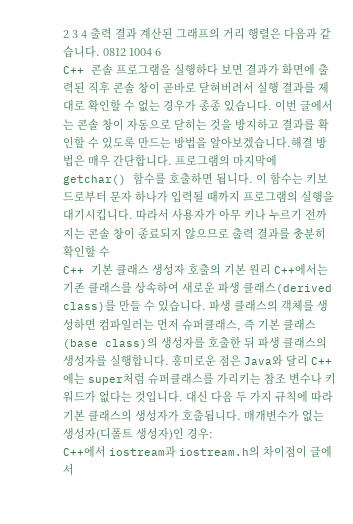2 3 4 출력 결과 계산된 그래프의 거리 행렬은 다음과 같습니다. 0812 1004 6
C++ 콘솔 프로그램을 실행하다 보면 결과가 화면에 출력된 직후 콘솔 창이 곧바로 닫혀버려서 실행 결과를 제대로 확인할 수 없는 경우가 종종 있습니다. 이번 글에서는 콘솔 창이 자동으로 닫히는 것을 방지하고 결과를 확인할 수 있도록 만드는 방법을 알아보겠습니다.해결 방법은 매우 간단합니다. 프로그램의 마지막에 getchar() 함수를 호출하면 됩니다. 이 함수는 키보드로부터 문자 하나가 입력될 때까지 프로그램의 실행을 대기시킵니다. 따라서 사용자가 아무 키나 누르기 전까지는 콘솔 창이 종료되지 않으므로 출력 결과를 충분히 확인할 수
C++ 기본 클래스 생성자 호출의 기본 원리 C++에서는 기존 클래스를 상속하여 새로운 파생 클래스(derived class)를 만들 수 있습니다. 파생 클래스의 객체를 생성하면 컴파일러는 먼저 슈퍼클래스, 즉 기본 클래스(base class)의 생성자를 호출한 뒤 파생 클래스의 생성자를 실행합니다. 흥미로운 점은 Java와 달리 C++에는 super처럼 슈퍼클래스를 가리키는 참조 변수나 키워드가 없다는 것입니다. 대신 다음 두 가지 규칙에 따라 기본 클래스의 생성자가 호출됩니다. 매개변수가 없는 생성자(디폴트 생성자)인 경우:
C++에서 iostream과 iostream.h의 차이점이 글에서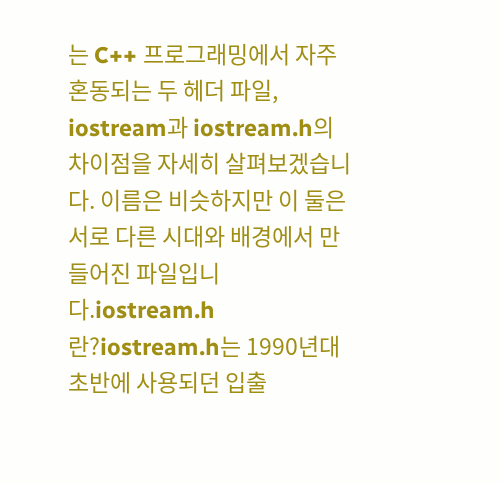는 C++ 프로그래밍에서 자주 혼동되는 두 헤더 파일, iostream과 iostream.h의 차이점을 자세히 살펴보겠습니다. 이름은 비슷하지만 이 둘은 서로 다른 시대와 배경에서 만들어진 파일입니다.iostream.h란?iostream.h는 1990년대 초반에 사용되던 입출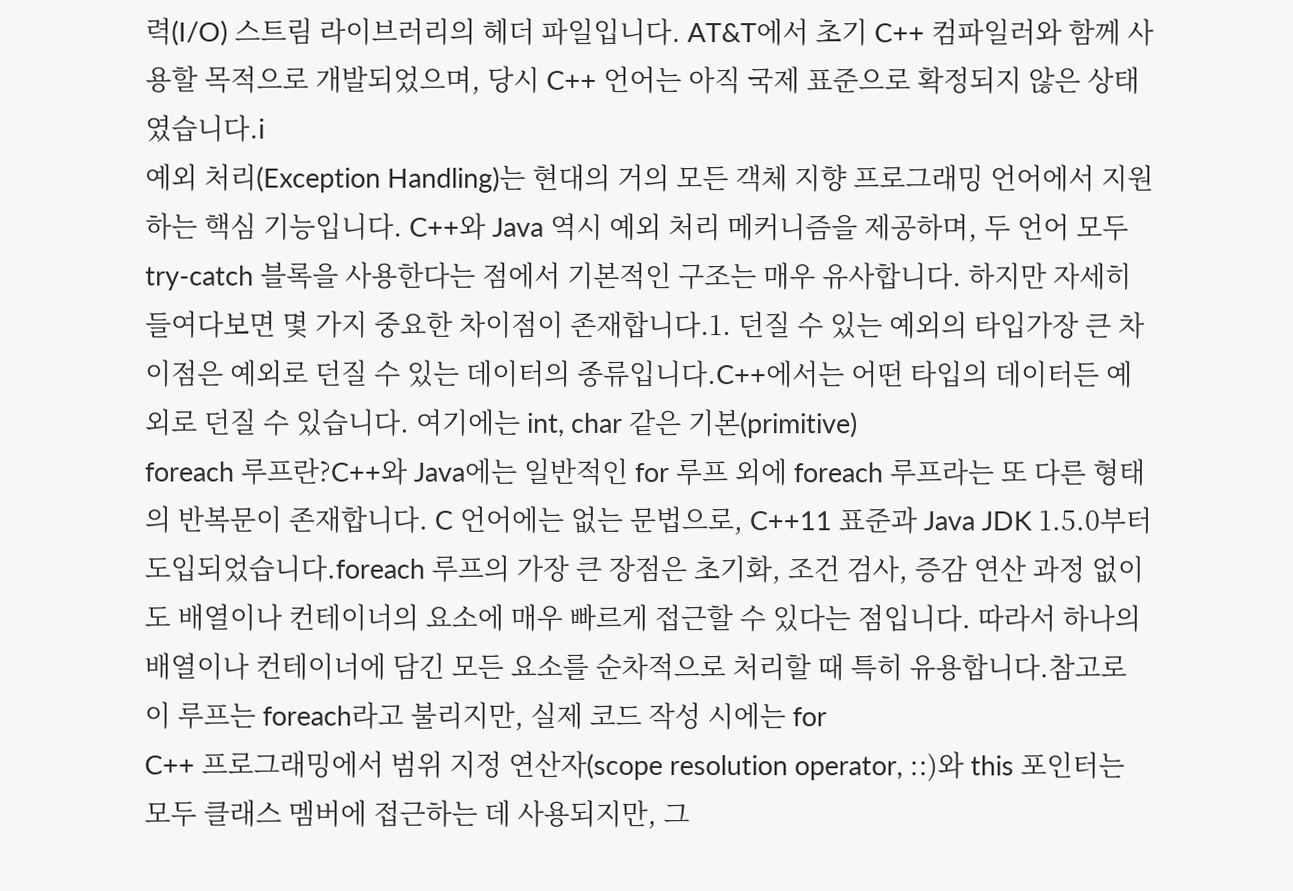력(I/O) 스트림 라이브러리의 헤더 파일입니다. AT&T에서 초기 C++ 컴파일러와 함께 사용할 목적으로 개발되었으며, 당시 C++ 언어는 아직 국제 표준으로 확정되지 않은 상태였습니다.i
예외 처리(Exception Handling)는 현대의 거의 모든 객체 지향 프로그래밍 언어에서 지원하는 핵심 기능입니다. C++와 Java 역시 예외 처리 메커니즘을 제공하며, 두 언어 모두 try-catch 블록을 사용한다는 점에서 기본적인 구조는 매우 유사합니다. 하지만 자세히 들여다보면 몇 가지 중요한 차이점이 존재합니다.1. 던질 수 있는 예외의 타입가장 큰 차이점은 예외로 던질 수 있는 데이터의 종류입니다.C++에서는 어떤 타입의 데이터든 예외로 던질 수 있습니다. 여기에는 int, char 같은 기본(primitive)
foreach 루프란?C++와 Java에는 일반적인 for 루프 외에 foreach 루프라는 또 다른 형태의 반복문이 존재합니다. C 언어에는 없는 문법으로, C++11 표준과 Java JDK 1.5.0부터 도입되었습니다.foreach 루프의 가장 큰 장점은 초기화, 조건 검사, 증감 연산 과정 없이도 배열이나 컨테이너의 요소에 매우 빠르게 접근할 수 있다는 점입니다. 따라서 하나의 배열이나 컨테이너에 담긴 모든 요소를 순차적으로 처리할 때 특히 유용합니다.참고로 이 루프는 foreach라고 불리지만, 실제 코드 작성 시에는 for
C++ 프로그래밍에서 범위 지정 연산자(scope resolution operator, ::)와 this 포인터는 모두 클래스 멤버에 접근하는 데 사용되지만, 그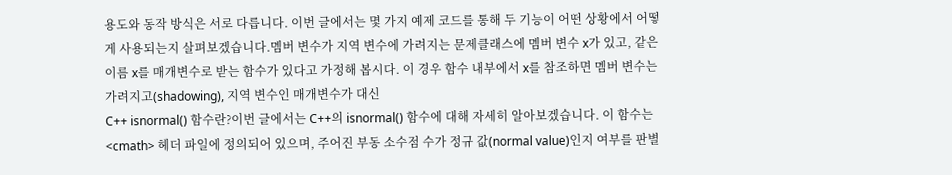용도와 동작 방식은 서로 다릅니다. 이번 글에서는 몇 가지 예제 코드를 통해 두 기능이 어떤 상황에서 어떻게 사용되는지 살펴보겠습니다.멤버 변수가 지역 변수에 가려지는 문제클래스에 멤버 변수 x가 있고, 같은 이름 x를 매개변수로 받는 함수가 있다고 가정해 봅시다. 이 경우 함수 내부에서 x를 참조하면 멤버 변수는 가려지고(shadowing), 지역 변수인 매개변수가 대신
C++ isnormal() 함수란?이번 글에서는 C++의 isnormal() 함수에 대해 자세히 알아보겠습니다. 이 함수는 <cmath> 헤더 파일에 정의되어 있으며, 주어진 부동 소수점 수가 정규 값(normal value)인지 여부를 판별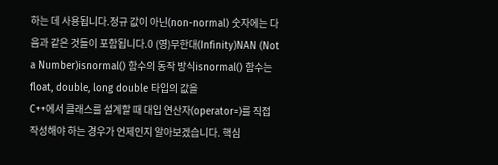하는 데 사용됩니다.정규 값이 아닌(non-normal) 숫자에는 다음과 같은 것들이 포함됩니다.0 (영)무한대(Infinity)NAN (Not a Number)isnormal() 함수의 동작 방식isnormal() 함수는 float, double, long double 타입의 값을
C++에서 클래스를 설계할 때 대입 연산자(operator=)를 직접 작성해야 하는 경우가 언제인지 알아보겠습니다. 핵심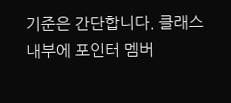기준은 간단합니다. 클래스 내부에 포인터 멤버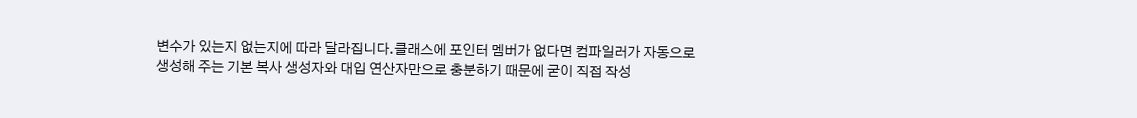변수가 있는지 없는지에 따라 달라집니다.클래스에 포인터 멤버가 없다면 컴파일러가 자동으로 생성해 주는 기본 복사 생성자와 대입 연산자만으로 충분하기 때문에 굳이 직접 작성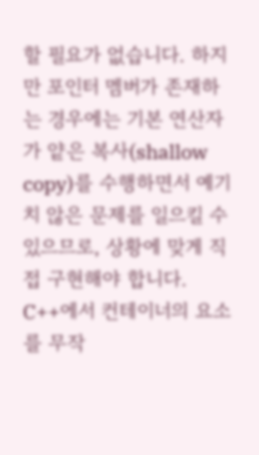할 필요가 없습니다. 하지만 포인터 멤버가 존재하는 경우에는 기본 연산자가 얕은 복사(shallow copy)를 수행하면서 예기치 않은 문제를 일으킬 수 있으므로, 상황에 맞게 직접 구현해야 합니다.
C++에서 컨테이너의 요소를 무작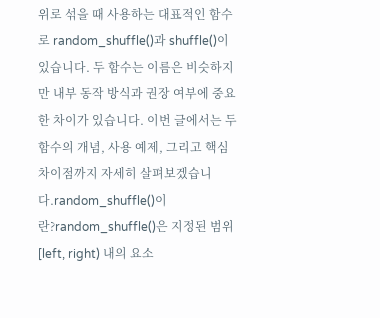위로 섞을 때 사용하는 대표적인 함수로 random_shuffle()과 shuffle()이 있습니다. 두 함수는 이름은 비슷하지만 내부 동작 방식과 권장 여부에 중요한 차이가 있습니다. 이번 글에서는 두 함수의 개념, 사용 예제, 그리고 핵심 차이점까지 자세히 살펴보겠습니다.random_shuffle()이란?random_shuffle()은 지정된 범위 [left, right) 내의 요소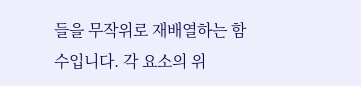들을 무작위로 재배열하는 함수입니다. 각 요소의 위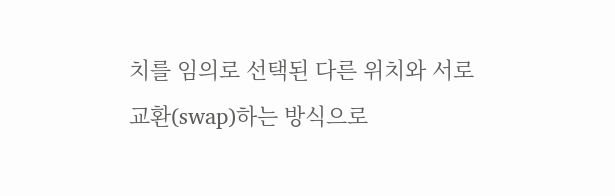치를 임의로 선택된 다른 위치와 서로 교환(swap)하는 방식으로